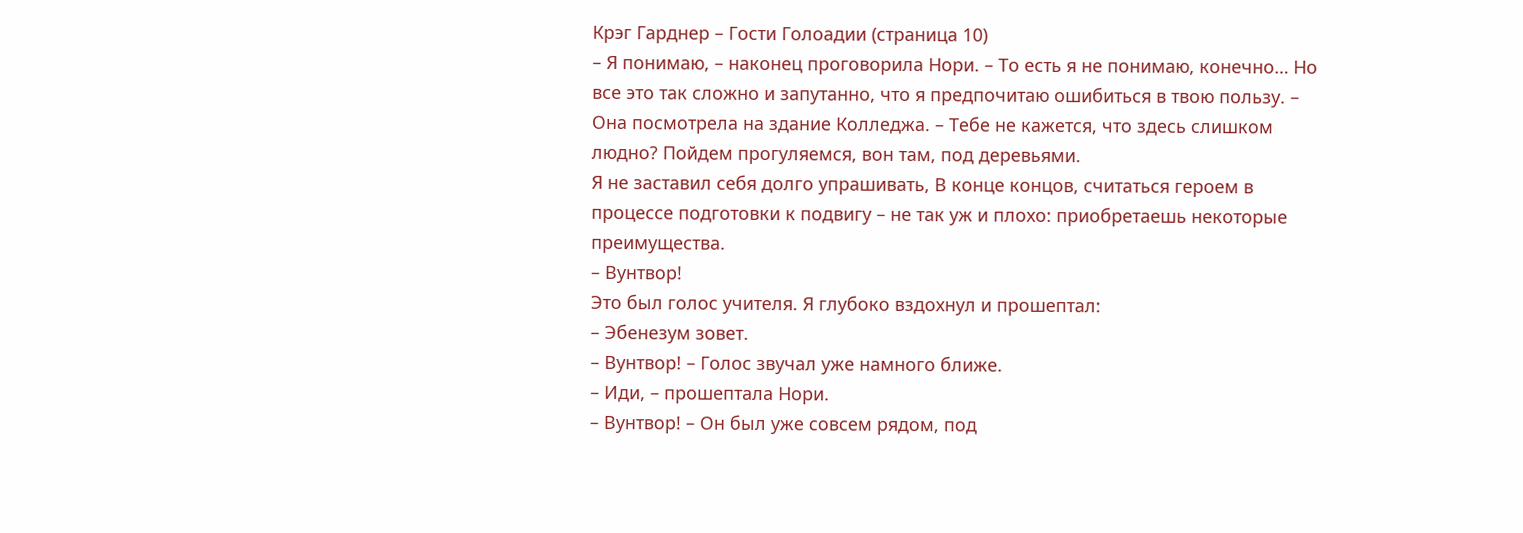Крэг Гарднер – Гости Голоадии (страница 10)
– Я понимаю, – наконец проговорила Нори. – То есть я не понимаю, конечно… Но все это так сложно и запутанно, что я предпочитаю ошибиться в твою пользу. – Она посмотрела на здание Колледжа. – Тебе не кажется, что здесь слишком людно? Пойдем прогуляемся, вон там, под деревьями.
Я не заставил себя долго упрашивать, В конце концов, считаться героем в процессе подготовки к подвигу – не так уж и плохо: приобретаешь некоторые преимущества.
– Вунтвор!
Это был голос учителя. Я глубоко вздохнул и прошептал:
– Эбенезум зовет.
– Вунтвор! – Голос звучал уже намного ближе.
– Иди, – прошептала Нори.
– Вунтвор! – Он был уже совсем рядом, под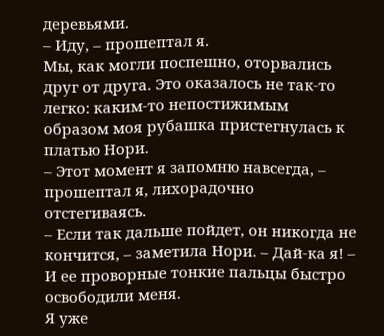деревьями.
– Иду, – прошептал я.
Мы, как могли поспешно, оторвались друг от друга. Это оказалось не так-то легко: каким-то непостижимым образом моя рубашка пристегнулась к платью Нори.
– Этот момент я запомню навсегда, – прошептал я, лихорадочно отстегиваясь.
– Если так дальше пойдет, он никогда не кончится, – заметила Нори. – Дай-ка я! – И ее проворные тонкие пальцы быстро освободили меня.
Я уже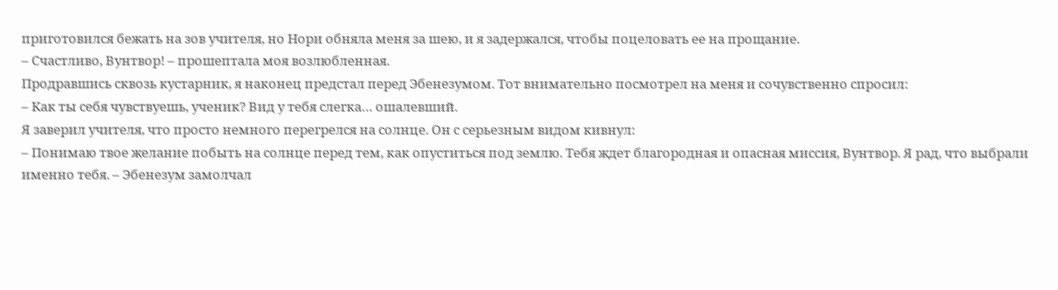приготовился бежать на зов учителя, но Нори обняла меня за шею, и я задержался, чтобы поцеловать ее на прощание.
– Счастливо, Вунтвор! – прошептала моя возлюбленная.
Продравшись сквозь кустарник, я наконец предстал перед Эбенезумом. Тот внимательно посмотрел на меня и сочувственно спросил:
– Как ты себя чувствуешь, ученик? Вид у тебя слегка… ошалевший.
Я заверил учителя, что просто немного перегрелся на солнце. Он с серьезным видом кивнул:
– Понимаю твое желание побыть на солнце перед тем, как опуститься под землю. Тебя ждет благородная и опасная миссия, Вунтвор. Я рад, что выбрали именно тебя. – Эбенезум замолчал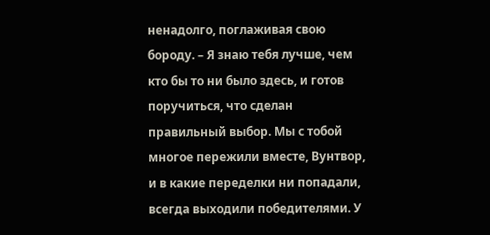ненадолго, поглаживая свою бороду. – Я знаю тебя лучше, чем кто бы то ни было здесь, и готов поручиться, что сделан правильный выбор. Мы с тобой многое пережили вместе, Вунтвор, и в какие переделки ни попадали, всегда выходили победителями. У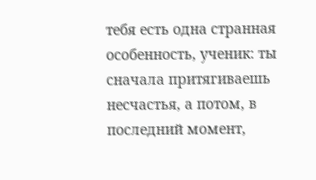тебя есть одна странная особенность, ученик: ты сначала притягиваешь несчастья, а потом, в последний момент,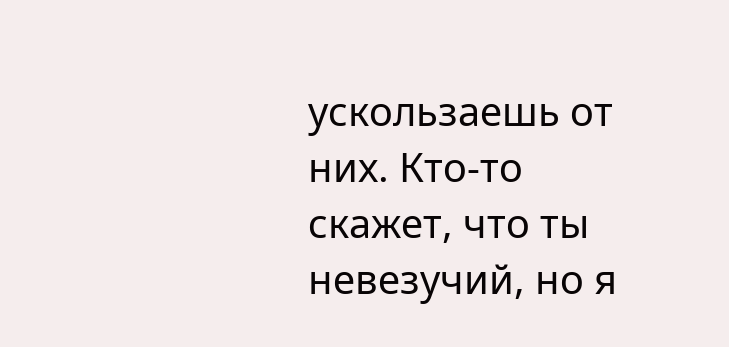ускользаешь от них. Кто-то скажет, что ты невезучий, но я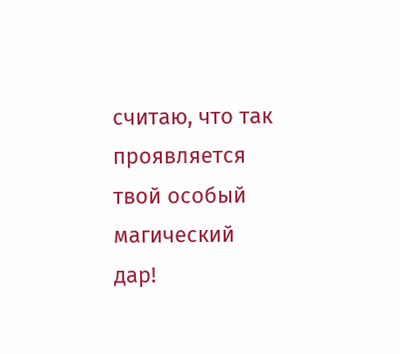считаю, что так проявляется твой особый магический дар!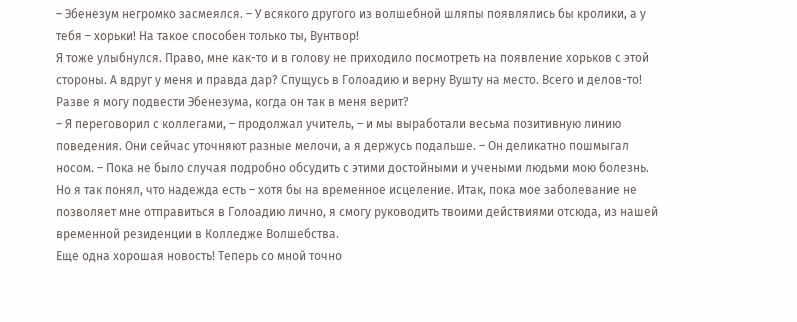– Эбенезум негромко засмеялся. – У всякого другого из волшебной шляпы появлялись бы кролики, а у тебя – хорьки! На такое способен только ты, Вунтвор!
Я тоже улыбнулся. Право, мне как-то и в голову не приходило посмотреть на появление хорьков с этой стороны. А вдруг у меня и правда дар? Спущусь в Голоадию и верну Вушту на место. Всего и делов-то! Разве я могу подвести Эбенезума, когда он так в меня верит?
– Я переговорил с коллегами, – продолжал учитель, – и мы выработали весьма позитивную линию поведения. Они сейчас уточняют разные мелочи, а я держусь подальше. – Он деликатно пошмыгал носом. – Пока не было случая подробно обсудить с этими достойными и учеными людьми мою болезнь. Но я так понял, что надежда есть – хотя бы на временное исцеление. Итак, пока мое заболевание не позволяет мне отправиться в Голоадию лично, я смогу руководить твоими действиями отсюда, из нашей временной резиденции в Колледже Волшебства.
Еще одна хорошая новость! Теперь со мной точно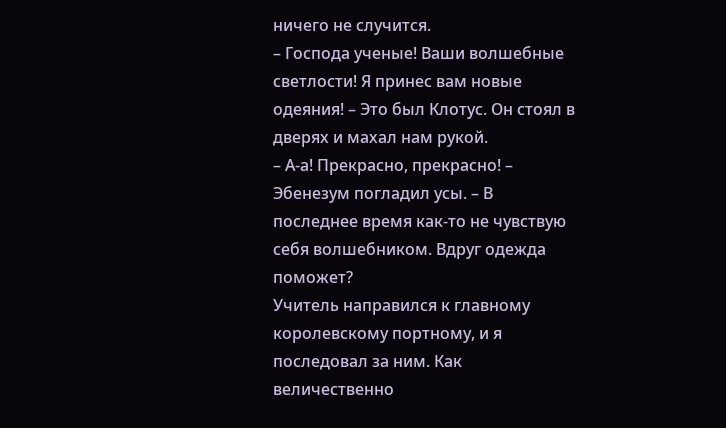ничего не случится.
– Господа ученые! Ваши волшебные светлости! Я принес вам новые одеяния! – Это был Клотус. Он стоял в дверях и махал нам рукой.
– А-а! Прекрасно, прекрасно! – Эбенезум погладил усы. – В последнее время как-то не чувствую себя волшебником. Вдруг одежда поможет?
Учитель направился к главному королевскому портному, и я последовал за ним. Как величественно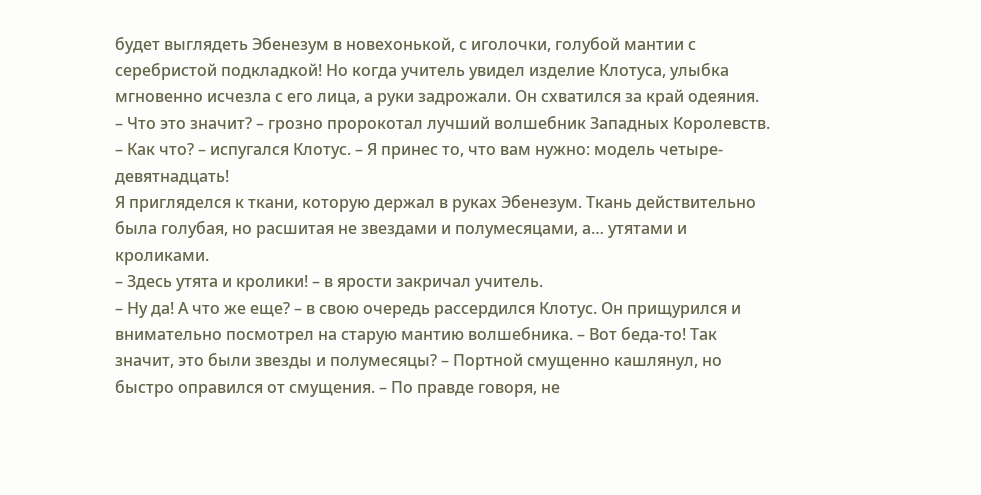будет выглядеть Эбенезум в новехонькой, с иголочки, голубой мантии с серебристой подкладкой! Но когда учитель увидел изделие Клотуса, улыбка мгновенно исчезла с его лица, а руки задрожали. Он схватился за край одеяния.
– Что это значит? – грозно пророкотал лучший волшебник Западных Королевств.
– Как что? – испугался Клотус. – Я принес то, что вам нужно: модель четыре-девятнадцать!
Я пригляделся к ткани, которую держал в руках Эбенезум. Ткань действительно была голубая, но расшитая не звездами и полумесяцами, а… утятами и кроликами.
– Здесь утята и кролики! – в ярости закричал учитель.
– Ну да! А что же еще? – в свою очередь рассердился Клотус. Он прищурился и внимательно посмотрел на старую мантию волшебника. – Вот беда-то! Так значит, это были звезды и полумесяцы? – Портной смущенно кашлянул, но быстро оправился от смущения. – По правде говоря, не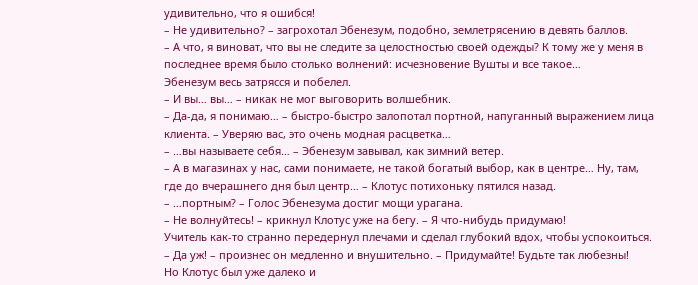удивительно, что я ошибся!
– Не удивительно? – загрохотал Эбенезум, подобно, землетрясению в девять баллов.
– А что, я виноват, что вы не следите за целостностью своей одежды? К тому же у меня в последнее время было столько волнений: исчезновение Вушты и все такое…
Эбенезум весь затрясся и побелел.
– И вы… вы… – никак не мог выговорить волшебник.
– Да-да, я понимаю… – быстро-быстро залопотал портной, напуганный выражением лица клиента. – Уверяю вас, это очень модная расцветка…
– …вы называете себя… – Эбенезум завывал, как зимний ветер.
– А в магазинах у нас, сами понимаете, не такой богатый выбор, как в центре… Ну, там, где до вчерашнего дня был центр… – Клотус потихоньку пятился назад.
– …портным? – Голос Эбенезума достиг мощи урагана.
– Не волнуйтесь! – крикнул Клотус уже на бегу. – Я что-нибудь придумаю!
Учитель как-то странно передернул плечами и сделал глубокий вдох, чтобы успокоиться.
– Да уж! – произнес он медленно и внушительно. – Придумайте! Будьте так любезны!
Но Клотус был уже далеко и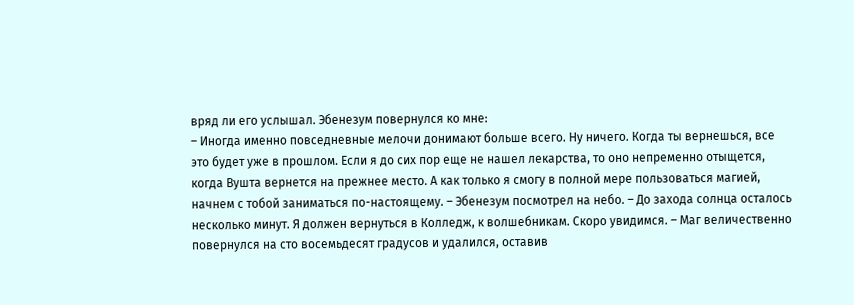вряд ли его услышал. Эбенезум повернулся ко мне:
– Иногда именно повседневные мелочи донимают больше всего. Ну ничего. Когда ты вернешься, все это будет уже в прошлом. Если я до сих пор еще не нашел лекарства, то оно непременно отыщется, когда Вушта вернется на прежнее место. А как только я смогу в полной мере пользоваться магией, начнем с тобой заниматься по-настоящему. – Эбенезум посмотрел на небо. – До захода солнца осталось несколько минут. Я должен вернуться в Колледж, к волшебникам. Скоро увидимся. – Маг величественно повернулся на сто восемьдесят градусов и удалился, оставив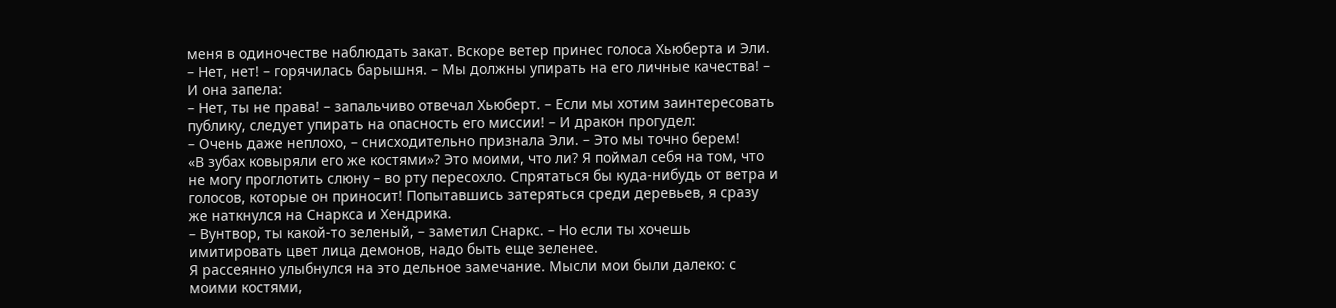меня в одиночестве наблюдать закат. Вскоре ветер принес голоса Хьюберта и Эли.
– Нет, нет! – горячилась барышня. – Мы должны упирать на его личные качества! – И она запела:
– Нет, ты не права! – запальчиво отвечал Хьюберт. – Если мы хотим заинтересовать публику, следует упирать на опасность его миссии! – И дракон прогудел:
– Очень даже неплохо, – снисходительно признала Эли. – Это мы точно берем!
«В зубах ковыряли его же костями»? Это моими, что ли? Я поймал себя на том, что не могу проглотить слюну – во рту пересохло. Спрятаться бы куда-нибудь от ветра и голосов, которые он приносит! Попытавшись затеряться среди деревьев, я сразу же наткнулся на Снаркса и Хендрика.
– Вунтвор, ты какой-то зеленый, – заметил Снаркс. – Но если ты хочешь имитировать цвет лица демонов, надо быть еще зеленее.
Я рассеянно улыбнулся на это дельное замечание. Мысли мои были далеко: с моими костями,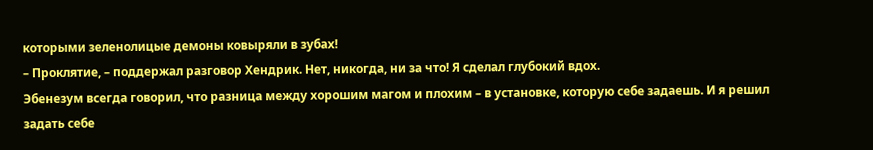которыми зеленолицые демоны ковыряли в зубах!
– Проклятие, – поддержал разговор Хендрик. Нет, никогда, ни за что! Я сделал глубокий вдох.
Эбенезум всегда говорил, что разница между хорошим магом и плохим – в установке, которую себе задаешь. И я решил задать себе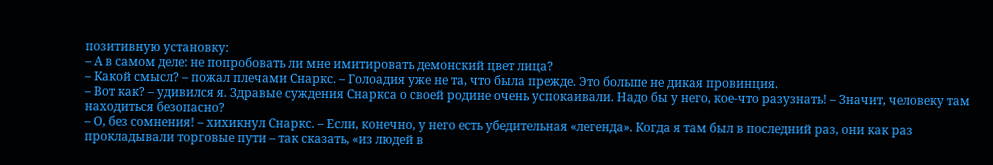позитивную установку:
– А в самом деле: не попробовать ли мне имитировать демонский цвет лица?
– Какой смысл? – пожал плечами Снаркс. – Голоадия уже не та, что была прежде. Это больше не дикая провинция.
– Вот как? – удивился я. Здравые суждения Снаркса о своей родине очень успокаивали. Надо бы у него, кое-что разузнать! – Значит, человеку там находиться безопасно?
– О, без сомнения! – хихикнул Снаркс. – Если, конечно, у него есть убедительная «легенда». Когда я там был в последний раз, они как раз прокладывали торговые пути – так сказать, «из людей в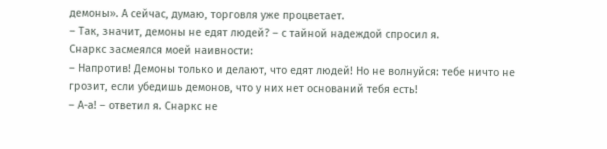демоны». А сейчас, думаю, торговля уже процветает.
– Так, значит, демоны не едят людей? – с тайной надеждой спросил я.
Снаркс засмеялся моей наивности:
– Напротив! Демоны только и делают, что едят людей! Но не волнуйся: тебе ничто не грозит, если убедишь демонов, что у них нет оснований тебя есть!
– А-а! – ответил я. Снаркс не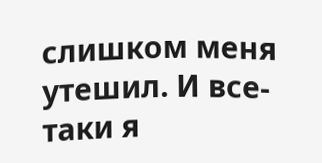слишком меня утешил. И все-таки я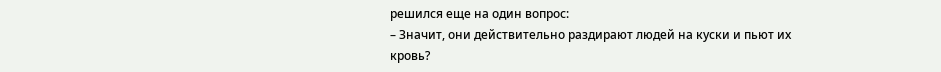решился еще на один вопрос:
– Значит, они действительно раздирают людей на куски и пьют их кровь?